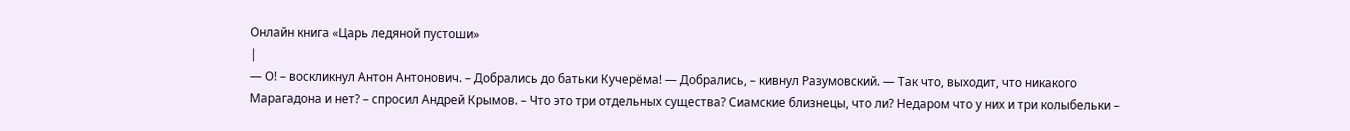Онлайн книга «Царь ледяной пустоши»
|
— О! – воскликнул Антон Антонович. – Добрались до батьки Кучерёма! — Добрались, – кивнул Разумовский. — Так что, выходит, что никакого Марагадона и нет? – спросил Андрей Крымов. – Что это три отдельных существа? Сиамские близнецы, что ли? Недаром что у них и три колыбельки –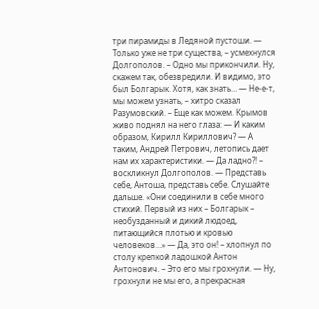три пирамиды в Ледяной пустоши. — Только уже не три существа, – усмехнулся Долгополов. – Одно мы прикончили. Ну, скажем так, обезвредили. И видимо, это был Болгарык. Хотя, как знать… — Не-е-т, мы можем узнать, – хитро сказал Разумовский. – Еще как можем. Крымов живо поднял на него глаза: — И каким образом, Кирилл Кириллович? — А таким, Андрей Петрович, летопись дает нам их характеристики. — Да ладно?! – воскликнул Долгополов. — Представь себе, Антоша, представь себе. Слушайте дальше. «Они соединили в себе много стихий. Первый из них – Болгарык – необузданный и дикий людоед, питающийся плотью и кровью человеков…» — Да, это он! – хлопнул по столу крепкой ладошкой Антон Антонович. – Это его мы грохнули. — Ну, грохнули не мы его, а прекрасная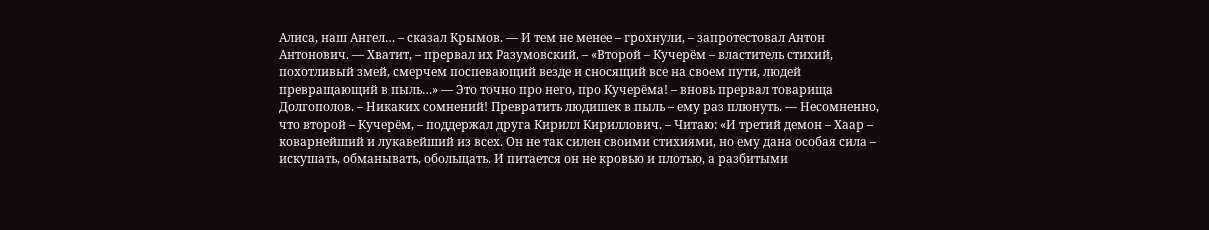Алиса, наш Ангел… – сказал Крымов. — И тем не менее – грохнули, – запротестовал Антон Антонович. — Хватит, – прервал их Разумовский. – «Второй – Кучерём – властитель стихий, похотливый змей, смерчем поспевающий везде и сносящий все на своем пути, людей превращающий в пыль…» — Это точно про него, про Кучерёма! – вновь прервал товарища Долгополов. – Никаких сомнений! Превратить людишек в пыль – ему раз плюнуть. — Несомненно, что второй – Кучерём, – поддержал друга Кирилл Кириллович. – Читаю: «И третий демон – Хаар – коварнейший и лукавейший из всех. Он не так силен своими стихиями, но ему дана особая сила – искушать, обманывать, обольщать. И питается он не кровью и плотью, а разбитыми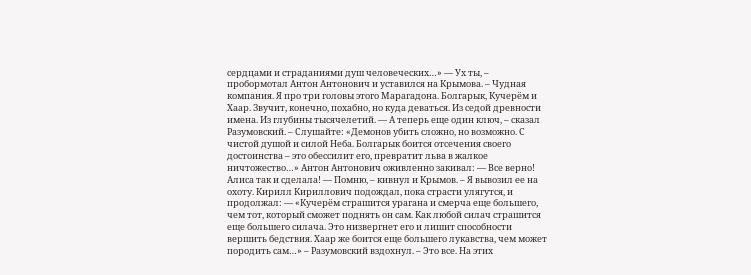сердцами и страданиями душ человеческих…» — Ух ты, – пробормотал Антон Антонович и уставился на Крымова. – Чудная компания. Я про три головы этого Марагадона. Болгарык, Кучерём и Хаар. Звучит, конечно, похабно, но куда деваться. Из седой древности имена. Из глубины тысячелетий. — А теперь еще один ключ, – сказал Разумовский. – Слушайте: «Демонов убить сложно, но возможно. С чистой душой и силой Неба. Болгарык боится отсечения своего достоинства – это обессилит его, превратит льва в жалкое ничтожество…» Антон Антонович оживленно закивал: — Все верно! Алиса так и сделала! — Помню, – кивнул и Крымов. – Я вывозил ее на охоту. Кирилл Кириллович подождал, пока страсти улягутся, и продолжал: — «Кучерём страшится урагана и смерча еще большего, чем тот, который сможет поднять он сам. Как любой силач страшится еще большего силача. Это низвергнет его и лишит способности вершить бедствия. Хаар же боится еще большего лукавства, чем может породить сам…» – Разумовский вздохнул. – Это все. На этих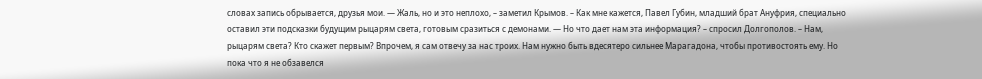словах запись обрывается, друзья мои. — Жаль, но и это неплохо, – заметил Крымов. – Как мне кажется, Павел Губин, младший брат Ануфрия, специально оставил эти подсказки будущим рыцарям света, готовым сразиться с демонами. — Но что дает нам эта информация? – спросил Долгополов. – Нам, рыцарям света? Кто скажет первым? Впрочем, я сам отвечу за нас троих. Нам нужно быть вдесятеро сильнее Марагадона, чтобы противостоять ему. Но пока что я не обзавелся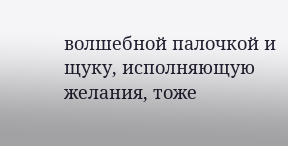волшебной палочкой и щуку, исполняющую желания, тоже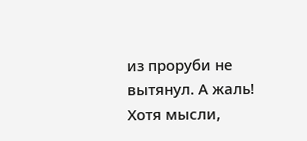из проруби не вытянул. А жаль! Хотя мысли,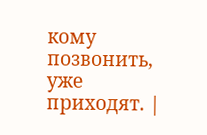кому позвонить, уже приходят. |